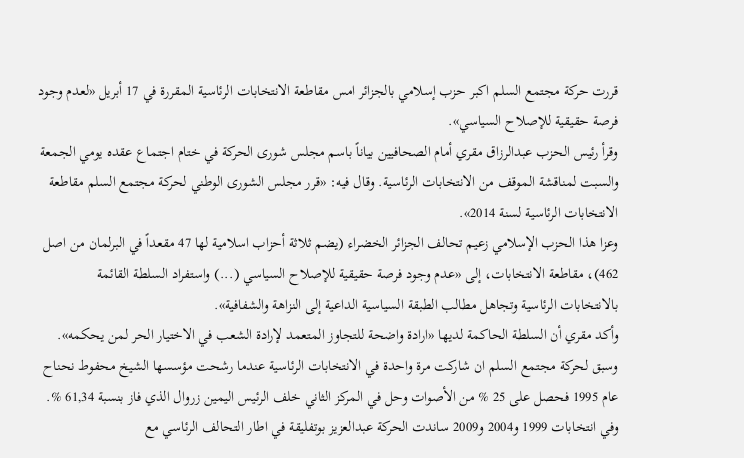قررت حركة مجتمع السلم اكبر حزب إسلامي بالجزائر امس مقاطعة الانتخابات الرئاسية المقررة في 17 أبريل «لعدم وجود فرصة حقيقية للإصلاح السياسي».
وقرأ رئيس الحزب عبدالرزاق مقري أمام الصحافيين بياناً باسم مجلس شورى الحركة في ختام اجتماع عقده يومي الجمعة والسبت لمناقشة الموقف من الانتخابات الرئاسية. وقال فيه: «قرر مجلس الشورى الوطني لحركة مجتمع السلم مقاطعة الانتخابات الرئاسية لسنة 2014».
وعزا هذا الحزب الإسلامي زعيم تحالف الجزائر الخضراء (يضم ثلاثة أحزاب اسلامية لها 47 مقعداً في البرلمان من اصل 462)، مقاطعة الانتخابات، إلى «عدم وجود فرصة حقيقية للإصلاح السياسي (...) واستفراد السلطة القائمة بالانتخابات الرئاسية وتجاهل مطالب الطبقة السياسية الداعية إلى النزاهة والشفافية».
وأكد مقري أن السلطة الحاكمة لديها «ارادة واضحة للتجاوز المتعمد لإرادة الشعب في الاختيار الحر لمن يحكمه».
وسبق لحركة مجتمع السلم ان شاركت مرة واحدة في الانتخابات الرئاسية عندما رشحت مؤسسها الشيخ محفوط نحناح عام 1995 فحصل على 25 % من الأصوات وحل في المركز الثاني خلف الرئيس اليمين زروال الذي فاز بنسبة 61,34 %.
وفي انتخابات 1999 و2004 و2009 ساندت الحركة عبدالعزيز بوتفليقة في اطار التحالف الرئاسي مع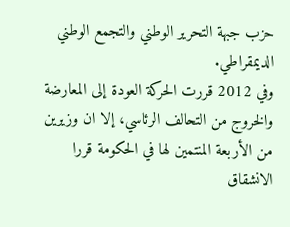حزب جبهة التحرير الوطني والتجمع الوطني الديمقراطي.
وفي 2012 قررت الحركة العودة إلى المعارضة والخروج من التحالف الرئاسي، إلا ان وزيرين من الأربعة المنتمين لها في الحكومة قررا الانشقاق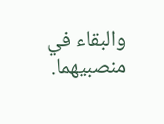والبقاء في منصبيهما.